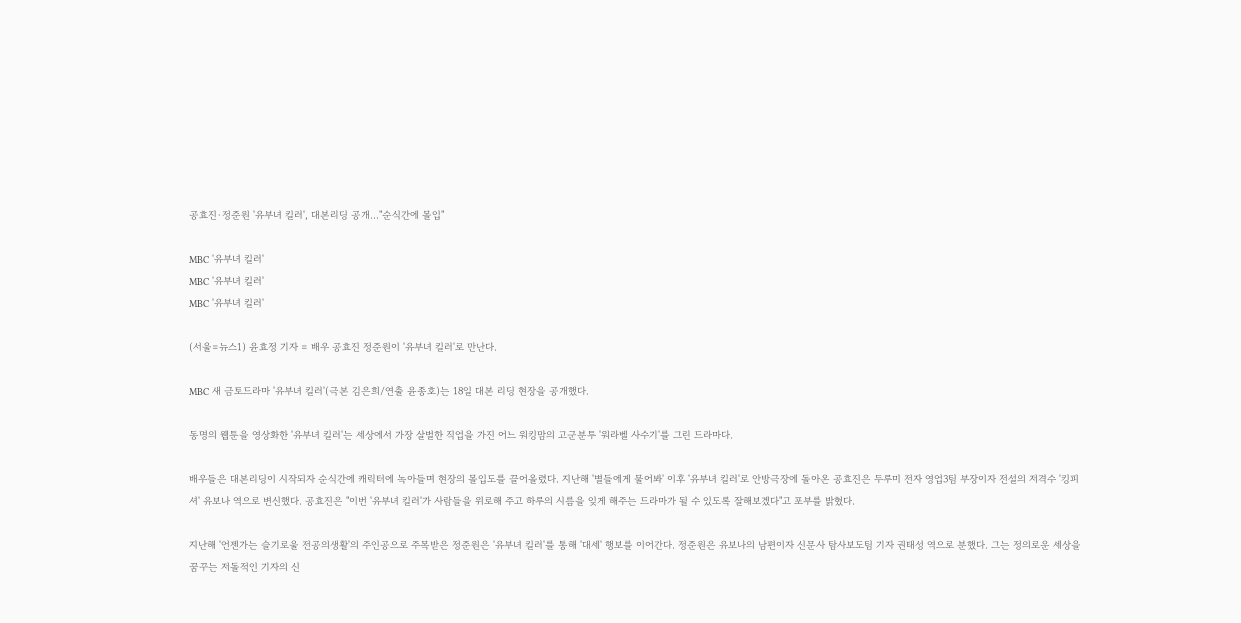공효진·정준원 '유부녀 킬러', 대본리딩 공개…"순식간에 몰입"

MBC '유부녀 킬러'
MBC '유부녀 킬러'
MBC '유부녀 킬러'

(서울=뉴스1) 윤효정 기자 = 배우 공효진 정준원이 '유부녀 킬러'로 만난다.

MBC 새 금토드라마 '유부녀 킬러'(극본 김은희/연출 윤종호)는 18일 대본 리딩 현장을 공개했다.

동명의 웹툰을 영상화한 '유부녀 킬러'는 세상에서 가장 살벌한 직업을 가진 어느 워킹맘의 고군분투 '워라벨 사수기'를 그린 드라마다.

배우들은 대본리딩이 시작되자 순식간에 캐릭터에 녹아들며 현장의 몰입도를 끌어올렸다. 지난해 '별들에게 물어봐' 이후 '유부녀 킬러'로 안방극장에 돌아온 공효진은 두루미 전자 영업3팀 부장이자 전설의 저격수 '킹피셔' 유보나 역으로 변신했다. 공효진은 "이번 '유부녀 킬러'가 사람들을 위로해 주고 하루의 시름을 잊게 해주는 드라마가 될 수 있도록 잘해보겠다"고 포부를 밝혔다.

지난해 '언젠가는 슬기로울 전공의생활'의 주인공으로 주목받은 정준원은 '유부녀 킬러'를 통해 '대세' 행보를 이어간다. 정준원은 유보나의 남편이자 신문사 탐사보도팀 기자 권태성 역으로 분했다. 그는 정의로운 세상을 꿈꾸는 저돌적인 기자의 신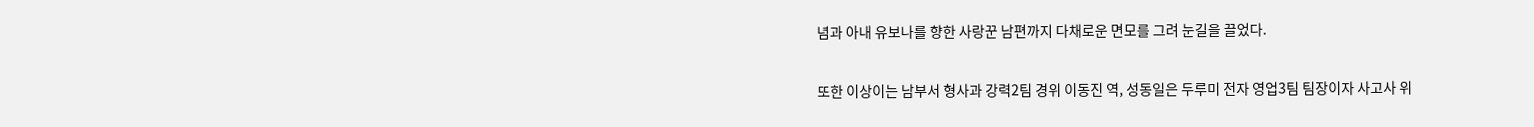념과 아내 유보나를 향한 사랑꾼 남편까지 다채로운 면모를 그려 눈길을 끌었다.

또한 이상이는 남부서 형사과 강력2팀 경위 이동진 역, 성동일은 두루미 전자 영업3팀 팀장이자 사고사 위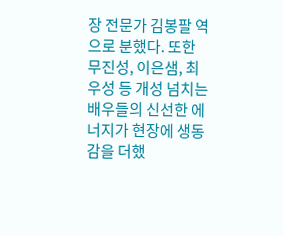장 전문가 김봉팔 역으로 분했다. 또한 무진성, 이은샘, 최우성 등 개성 넘치는 배우들의 신선한 에너지가 현장에 생동감을 더했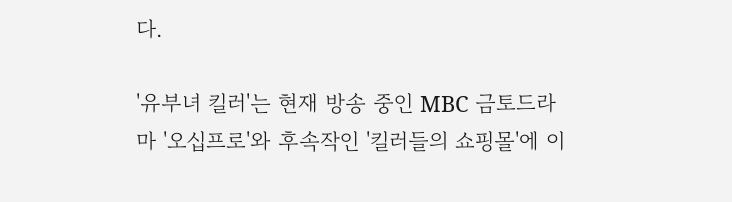다.

'유부녀 킬러'는 현재 방송 중인 MBC 금토드라마 '오십프로'와 후속작인 '킬러들의 쇼핑몰'에 이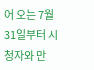어 오는 7월 31일부터 시청자와 만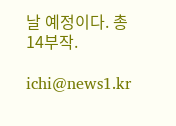날 예정이다. 총 14부작.

ichi@news1.kr